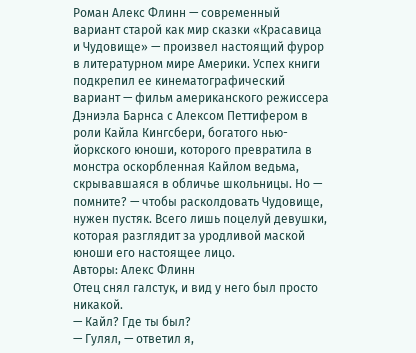Роман Алекс Флинн — современный вариант старой как мир сказки «Красавица и Чудовище» — произвел настоящий фурор в литературном мире Америки. Успех книги подкрепил ее кинематографический вариант — фильм американского режиссера Дэниэла Барнса с Алексом Петтифером в роли Кайла Кингсбери, богатого нью-йоркского юноши, которого превратила в монстра оскорбленная Кайлом ведьма, скрывавшаяся в обличье школьницы. Но — помните? — чтобы расколдовать Чудовище, нужен пустяк. Всего лишь поцелуй девушки, которая разглядит за уродливой маской юноши его настоящее лицо.
Авторы: Алекс Флинн
Отец снял галстук, и вид у него был просто никакой.
— Кайл? Где ты был?
— Гулял, — ответил я,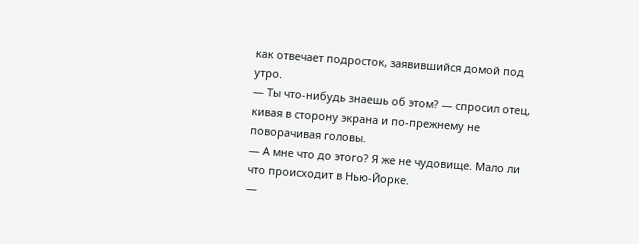как отвечает подросток, заявившийся домой под утро.
— Ты что-нибудь знаешь об этом? — спросил отец, кивая в сторону экрана и по-прежнему не поворачивая головы.
— А мне что до этого? Я же не чудовище. Мало ли что происходит в Нью-Йорке.
—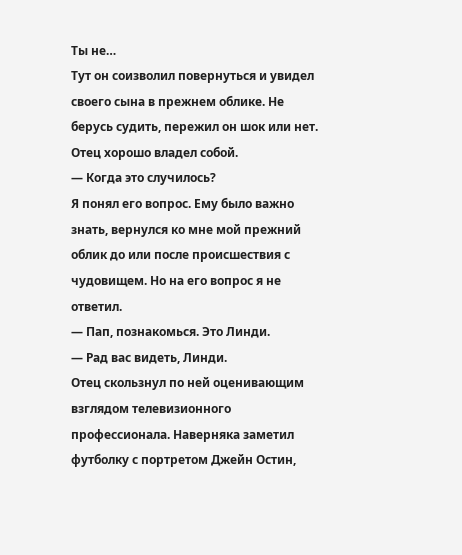Ты не…
Тут он соизволил повернуться и увидел своего сына в прежнем облике. Не берусь судить, пережил он шок или нет. Отец хорошо владел собой.
— Когда это случилось?
Я понял его вопрос. Ему было важно знать, вернулся ко мне мой прежний облик до или после происшествия с чудовищем. Но на его вопрос я не ответил.
— Пап, познакомься. Это Линди.
— Рад вас видеть, Линди.
Отец скользнул по ней оценивающим взглядом телевизионного профессионала. Наверняка заметил футболку с портретом Джейн Остин,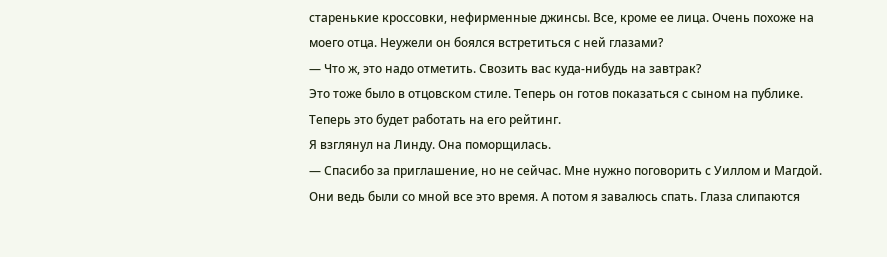старенькие кроссовки, нефирменные джинсы. Все, кроме ее лица. Очень похоже на моего отца. Неужели он боялся встретиться с ней глазами?
— Что ж, это надо отметить. Свозить вас куда-нибудь на завтрак?
Это тоже было в отцовском стиле. Теперь он готов показаться с сыном на публике. Теперь это будет работать на его рейтинг.
Я взглянул на Линду. Она поморщилась.
— Спасибо за приглашение, но не сейчас. Мне нужно поговорить с Уиллом и Магдой. Они ведь были со мной все это время. А потом я завалюсь спать. Глаза слипаются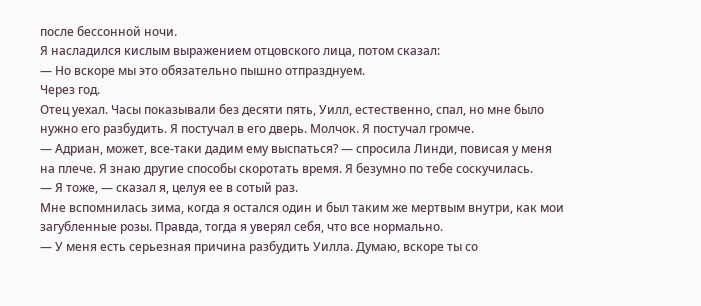после бессонной ночи.
Я насладился кислым выражением отцовского лица, потом сказал:
— Но вскоре мы это обязательно пышно отпразднуем.
Через год.
Отец уехал. Часы показывали без десяти пять, Уилл, естественно, спал, но мне было нужно его разбудить. Я постучал в его дверь. Молчок. Я постучал громче.
— Адриан, может, все-таки дадим ему выспаться? — спросила Линди, повисая у меня на плече. Я знаю другие способы скоротать время. Я безумно по тебе соскучилась.
— Я тоже, — сказал я, целуя ее в сотый раз.
Мне вспомнилась зима, когда я остался один и был таким же мертвым внутри, как мои загубленные розы. Правда, тогда я уверял себя, что все нормально.
— У меня есть серьезная причина разбудить Уилла. Думаю, вскоре ты со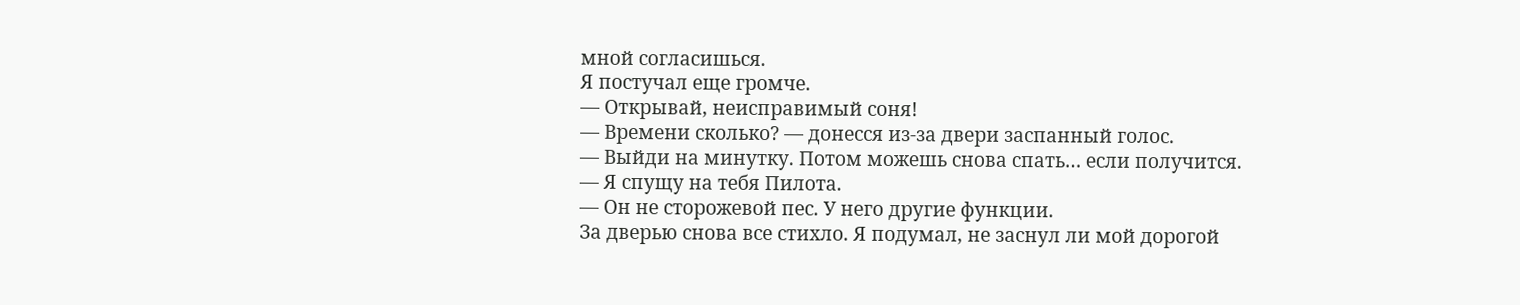мной согласишься.
Я постучал еще громче.
— Открывай, неисправимый соня!
— Времени сколько? — донесся из-за двери заспанный голос.
— Выйди на минутку. Потом можешь снова спать… если получится.
— Я спущу на тебя Пилота.
— Он не сторожевой пес. У него другие функции.
За дверью снова все стихло. Я подумал, не заснул ли мой дорогой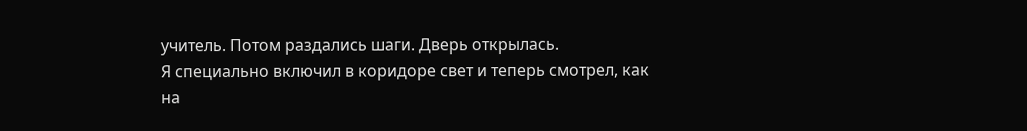учитель. Потом раздались шаги. Дверь открылась.
Я специально включил в коридоре свет и теперь смотрел, как на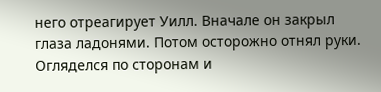него отреагирует Уилл. Вначале он закрыл глаза ладонями. Потом осторожно отнял руки. Огляделся по сторонам и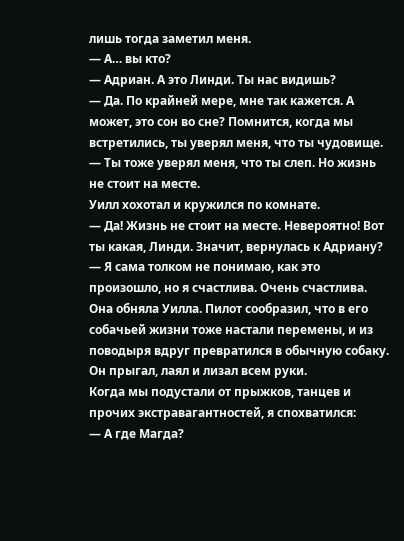лишь тогда заметил меня.
— А… вы кто?
— Адриан. А это Линди. Ты нас видишь?
— Да. По крайней мере, мне так кажется. А может, это сон во сне? Помнится, когда мы встретились, ты уверял меня, что ты чудовище.
— Ты тоже уверял меня, что ты слеп. Но жизнь не стоит на месте.
Уилл хохотал и кружился по комнате.
— Да! Жизнь не стоит на месте. Невероятно! Вот ты какая, Линди. Значит, вернулась к Адриану?
— Я сама толком не понимаю, как это произошло, но я счастлива. Очень счастлива.
Она обняла Уилла. Пилот сообразил, что в его собачьей жизни тоже настали перемены, и из поводыря вдруг превратился в обычную собаку. Он прыгал, лаял и лизал всем руки.
Когда мы подустали от прыжков, танцев и прочих экстравагантностей, я спохватился:
— А где Магда?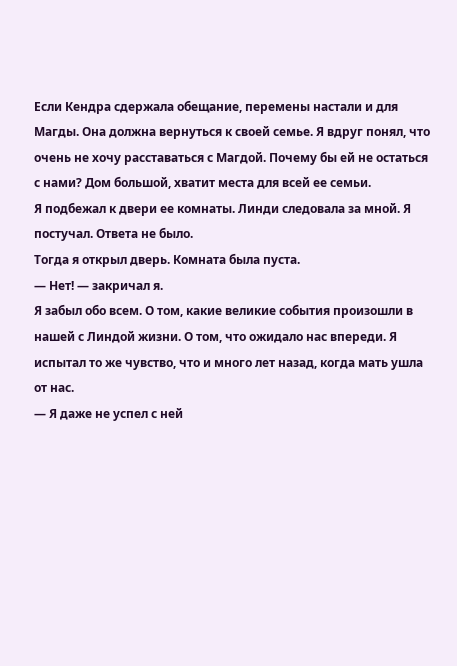Если Кендра сдержала обещание, перемены настали и для Магды. Она должна вернуться к своей семье. Я вдруг понял, что очень не хочу расставаться с Магдой. Почему бы ей не остаться с нами? Дом большой, хватит места для всей ее семьи.
Я подбежал к двери ее комнаты. Линди следовала за мной. Я постучал. Ответа не было.
Тогда я открыл дверь. Комната была пуста.
— Нет! — закричал я.
Я забыл обо всем. О том, какие великие события произошли в нашей с Линдой жизни. О том, что ожидало нас впереди. Я испытал то же чувство, что и много лет назад, когда мать ушла от нас.
— Я даже не успел с ней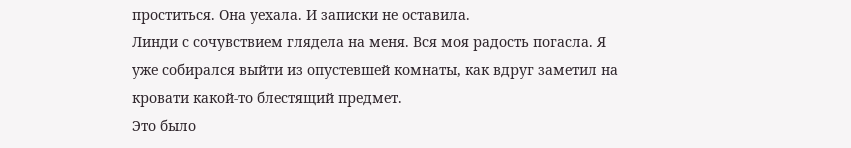проститься. Она уехала. И записки не оставила.
Линди с сочувствием глядела на меня. Вся моя радость погасла. Я уже собирался выйти из опустевшей комнаты, как вдруг заметил на кровати какой-то блестящий предмет.
Это было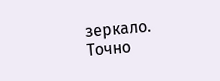зеркало. Точно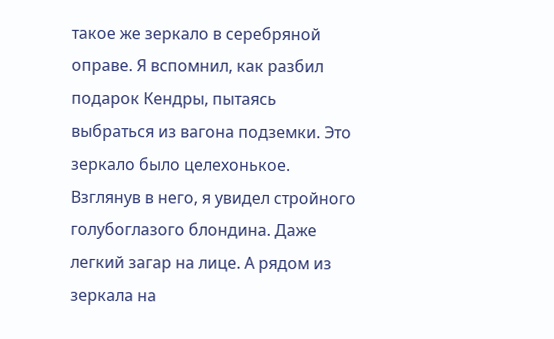такое же зеркало в серебряной оправе. Я вспомнил, как разбил подарок Кендры, пытаясь выбраться из вагона подземки. Это зеркало было целехонькое. Взглянув в него, я увидел стройного голубоглазого блондина. Даже легкий загар на лице. А рядом из зеркала на